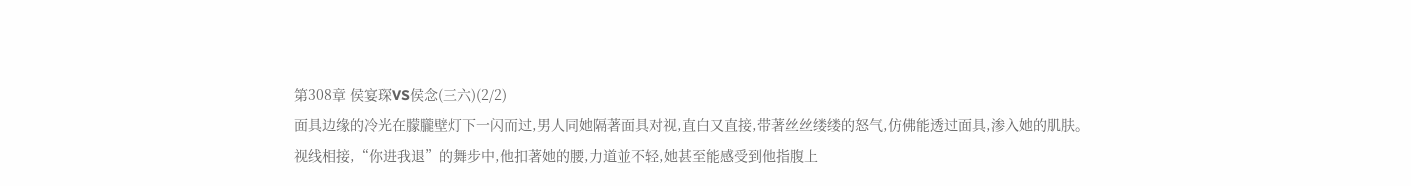第308章 侯宴琛VS侯念(三六)(2/2)
面具边缘的冷光在朦朧壁灯下一闪而过,男人同她隔著面具对视,直白又直接,带著丝丝缕缕的怒气,仿佛能透过面具,渗入她的肌肤。
视线相接,“你进我退”的舞步中,他扣著她的腰,力道並不轻,她甚至能感受到他指腹上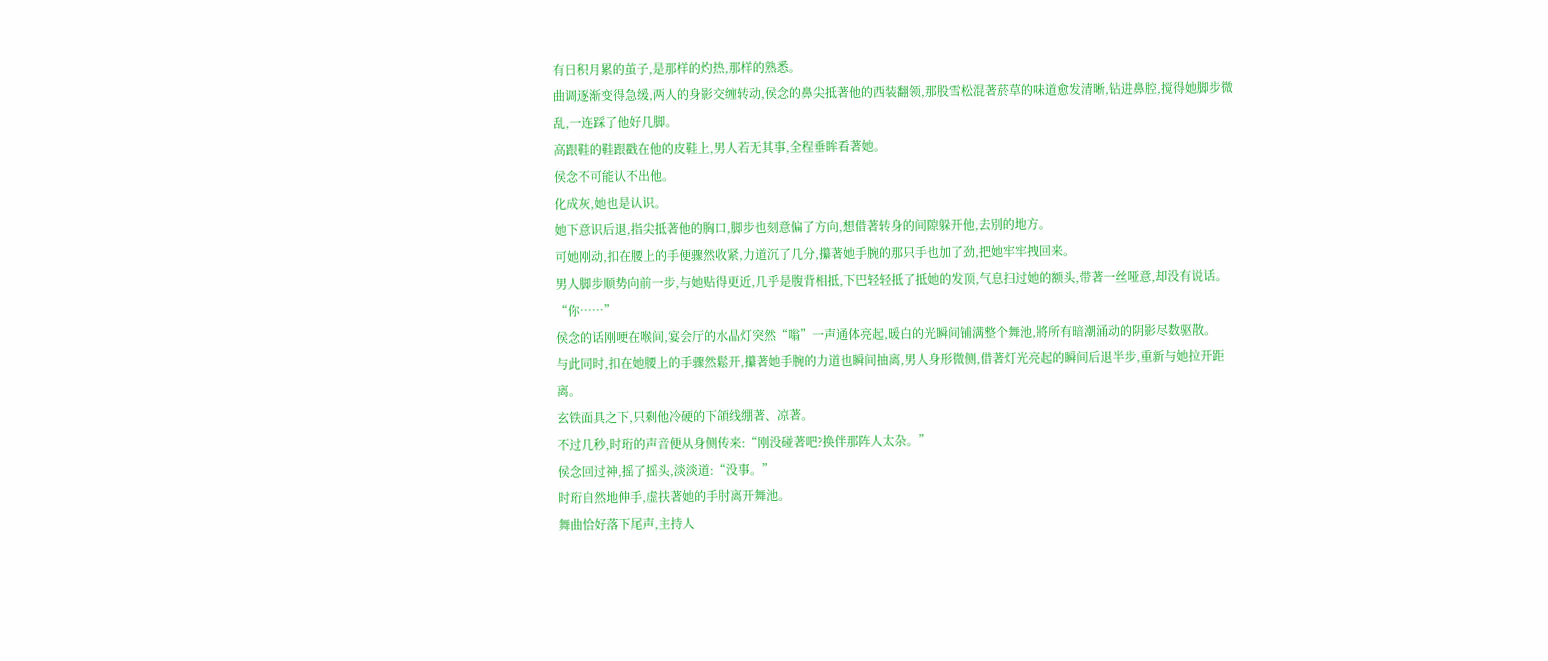有日积月累的茧子,是那样的灼热,那样的熟悉。
曲调逐渐变得急缓,两人的身影交缠转动,侯念的鼻尖抵著他的西装翻领,那股雪松混著菸草的味道愈发清晰,钻进鼻腔,搅得她脚步微乱,一连踩了他好几脚。
高跟鞋的鞋跟戳在他的皮鞋上,男人若无其事,全程垂眸看著她。
侯念不可能认不出他。
化成灰,她也是认识。
她下意识后退,指尖抵著他的胸口,脚步也刻意偏了方向,想借著转身的间隙躲开他,去別的地方。
可她刚动,扣在腰上的手便骤然收紧,力道沉了几分,攥著她手腕的那只手也加了劲,把她牢牢拽回来。
男人脚步顺势向前一步,与她贴得更近,几乎是腹背相抵,下巴轻轻抵了抵她的发顶,气息扫过她的额头,带著一丝哑意,却没有说话。
“你……”
侯念的话刚哽在喉间,宴会厅的水晶灯突然“嗡”一声通体亮起,暖白的光瞬间铺满整个舞池,將所有暗潮涌动的阴影尽数驱散。
与此同时,扣在她腰上的手骤然鬆开,攥著她手腕的力道也瞬间抽离,男人身形微侧,借著灯光亮起的瞬间后退半步,重新与她拉开距离。
玄铁面具之下,只剩他冷硬的下頜线绷著、凉著。
不过几秒,时珩的声音便从身侧传来:“刚没碰著吧?换伴那阵人太杂。”
侯念回过神,摇了摇头,淡淡道:“没事。”
时珩自然地伸手,虚扶著她的手肘离开舞池。
舞曲恰好落下尾声,主持人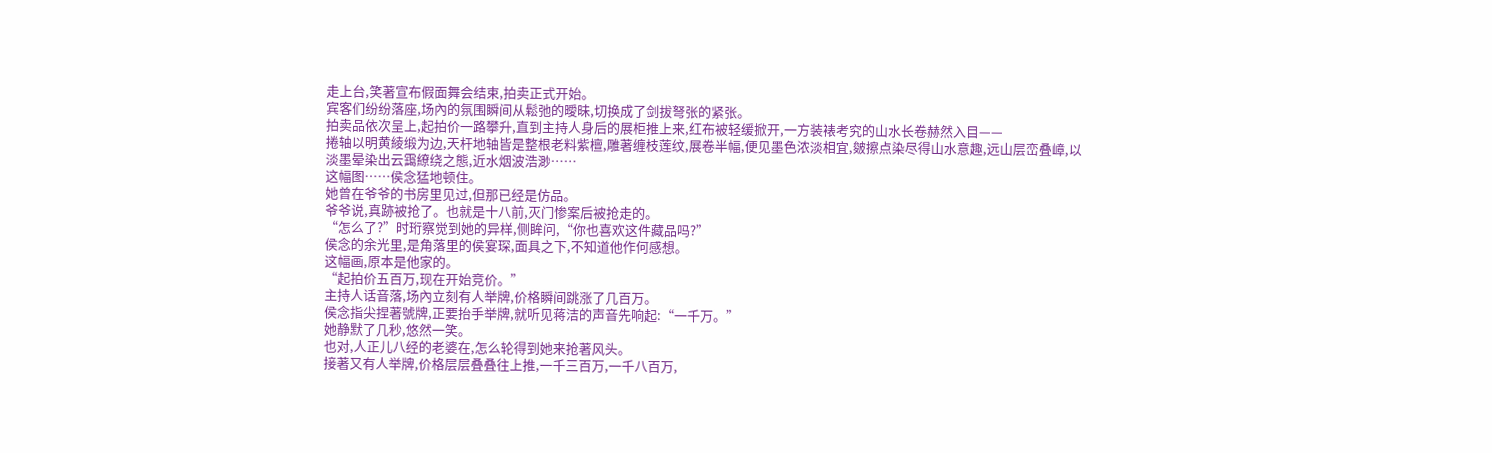走上台,笑著宣布假面舞会结束,拍卖正式开始。
宾客们纷纷落座,场內的氛围瞬间从鬆弛的曖昧,切换成了剑拔弩张的紧张。
拍卖品依次呈上,起拍价一路攀升,直到主持人身后的展柜推上来,红布被轻缓掀开,一方装裱考究的山水长卷赫然入目——
捲轴以明黄綾缎为边,天杆地轴皆是整根老料紫檀,雕著缠枝莲纹,展卷半幅,便见墨色浓淡相宜,皴擦点染尽得山水意趣,远山层峦叠嶂,以淡墨晕染出云靄繚绕之態,近水烟波浩渺……
这幅图……侯念猛地顿住。
她曾在爷爷的书房里见过,但那已经是仿品。
爷爷说,真跡被抢了。也就是十八前,灭门惨案后被抢走的。
“怎么了?”时珩察觉到她的异样,侧眸问,“你也喜欢这件藏品吗?”
侯念的余光里,是角落里的侯宴琛,面具之下,不知道他作何感想。
这幅画,原本是他家的。
“起拍价五百万,现在开始竞价。”
主持人话音落,场內立刻有人举牌,价格瞬间跳涨了几百万。
侯念指尖捏著號牌,正要抬手举牌,就听见蒋洁的声音先响起:“一千万。”
她静默了几秒,悠然一笑。
也对,人正儿八经的老婆在,怎么轮得到她来抢著风头。
接著又有人举牌,价格层层叠叠往上推,一千三百万,一千八百万,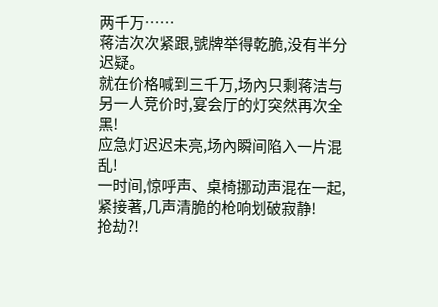两千万……
蒋洁次次紧跟,號牌举得乾脆,没有半分迟疑。
就在价格喊到三千万,场內只剩蒋洁与另一人竞价时,宴会厅的灯突然再次全黑!
应急灯迟迟未亮,场內瞬间陷入一片混乱!
一时间,惊呼声、桌椅挪动声混在一起,紧接著,几声清脆的枪响划破寂静!
抢劫?!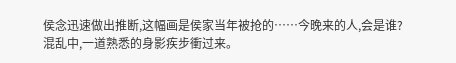侯念迅速做出推断,这幅画是侯家当年被抢的……今晚来的人,会是谁?
混乱中,一道熟悉的身影疾步衝过来。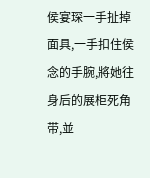侯宴琛一手扯掉面具,一手扣住侯念的手腕,將她往身后的展柜死角带,並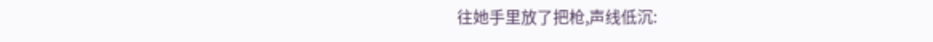往她手里放了把枪,声线低沉: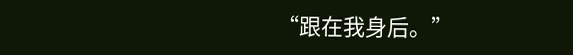“跟在我身后。”